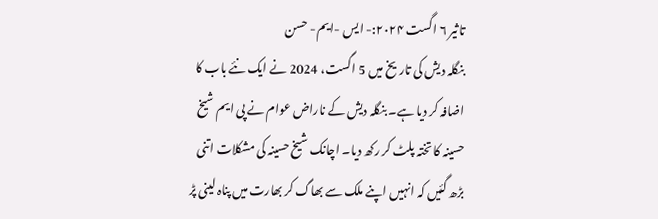تاثیر ۶ اگست ۲۰۲۴:- ایس -ایم- حسن
بنگلہ دیش کی تاریخ میں 5 اگست، 2024 نے ایک نئے باب کا اضافہ کر دیا ہے۔ بنگلہ دیش کے ناراض عوام نے پی ایم شیخ حسینہ کا تختہ پلٹ کر رکھ دیا۔ اچانک شیخ حسینہ کی مشکلات اتنی بڑھ گئیں کہ انہیں اپنے ملک سے بھاگ کر بھارت میں پناہ لینی پڑ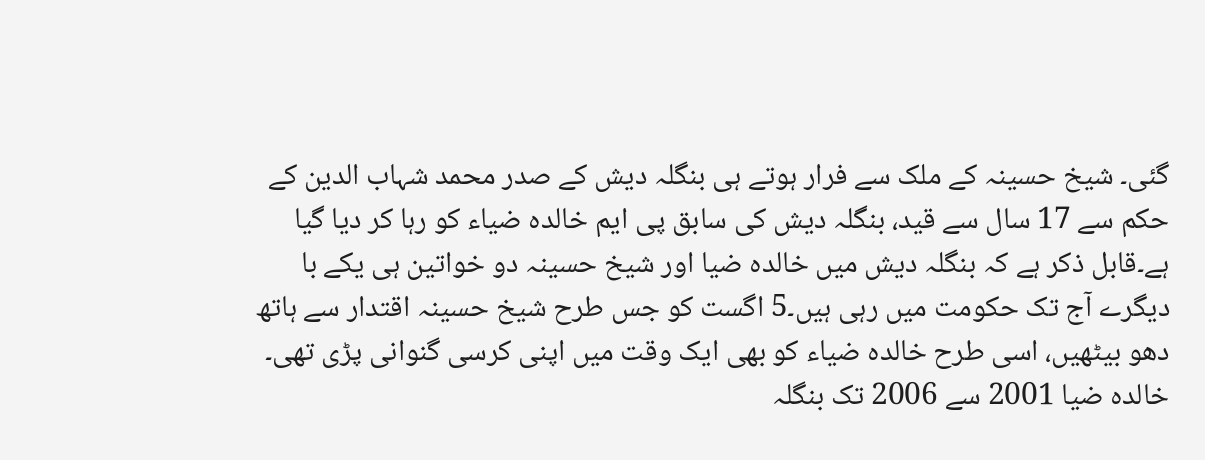گئی۔ شیخ حسینہ کے ملک سے فرار ہوتے ہی بنگلہ دیش کے صدر محمد شہاب الدین کے حکم سے 17 سال سے قید، بنگلہ دیش کی سابق پی ایم خالدہ ضیاء کو رہا کر دیا گیا ہے۔قابل ذکر ہے کہ بنگلہ دیش میں خالدہ ضیا اور شیخ حسینہ دو خواتین ہی یکے با دیگرے آج تک حکومت میں رہی ہیں۔5 اگست کو جس طرح شیخ حسینہ اقتدار سے ہاتھ دھو بیٹھیں، اسی طرح خالدہ ضیاء کو بھی ایک وقت میں اپنی کرسی گنوانی پڑی تھی۔ خالدہ ضیا 2001 سے 2006 تک بنگلہ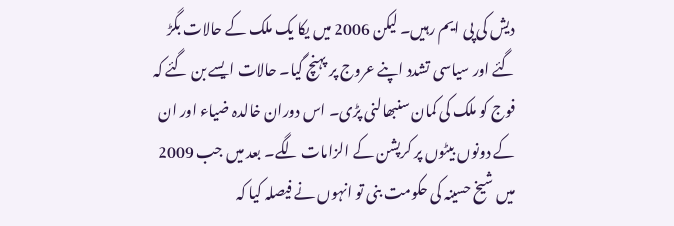دیش کی پی ایم رہیں۔ لیکن 2006 میں یکا یک ملک کے حالات بگڑ گئے اور سیاسی تشدد اپنے عروج پر پہنچ گیا۔ حالات ایسے بن گئے کہ فوج کو ملک کی کمان سنبھالنی پڑی۔ اس دوران خالدہ ضیاء اور ان کے دونوں بیٹوں پر کرپشن کے الزامات لگے۔ بعد میں جب 2009 میں شیخ حسینہ کی حکومت بنی تو انہوں نے فیصلہ کیا کہ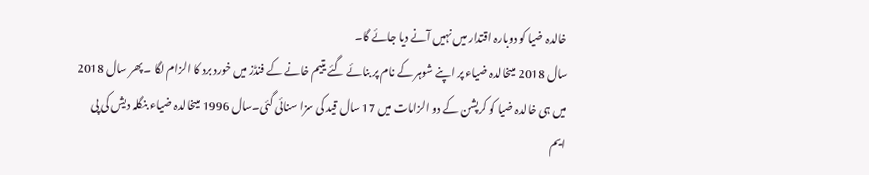خالدہ ضیا کو دوبارہ اقتدار میں نہیں آنے دیا جائے گا۔
سال 2018 میںخالدہ ضیاء پر اپنے شوہر کے نام پر بنائے گئے یتیم خانے کے فنڈز میں خورد برد کا الزام لگا ۔ پھر سال 2018 میں ہی خالدہ ضیا کو کرپشن کے دو الزامات میں 17 سال قید کی سزا سنائی گئی۔سال 1996 میںخالدہ ضیاء بنگلہ دیش کی پی ایم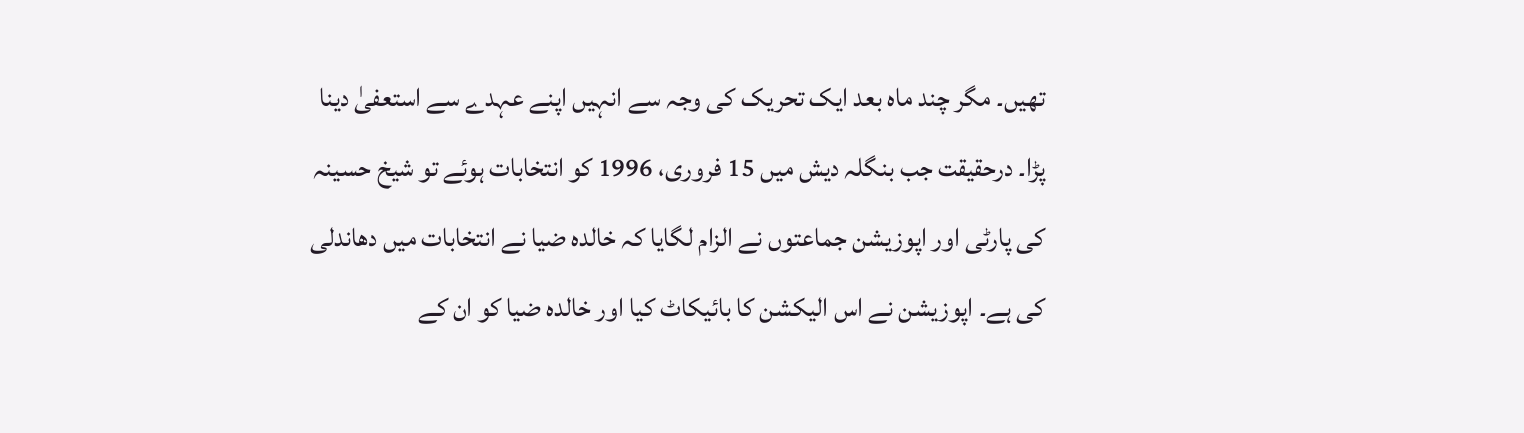تھیں۔ مگر چند ماہ بعد ایک تحریک کی وجہ سے انہیں اپنے عہدے سے استعفیٰ دینا پڑا۔ درحقیقت جب بنگلہ دیش میں 15 فروری، 1996 کو انتخابات ہوئے تو شیخ حسینہ کی پارٹی اور اپوزیشن جماعتوں نے الزام لگایا کہ خالدہ ضیا نے انتخابات میں دھاندلی کی ہے۔ اپوزیشن نے اس الیکشن کا بائیکاٹ کیا اور خالدہ ضیا کو ان کے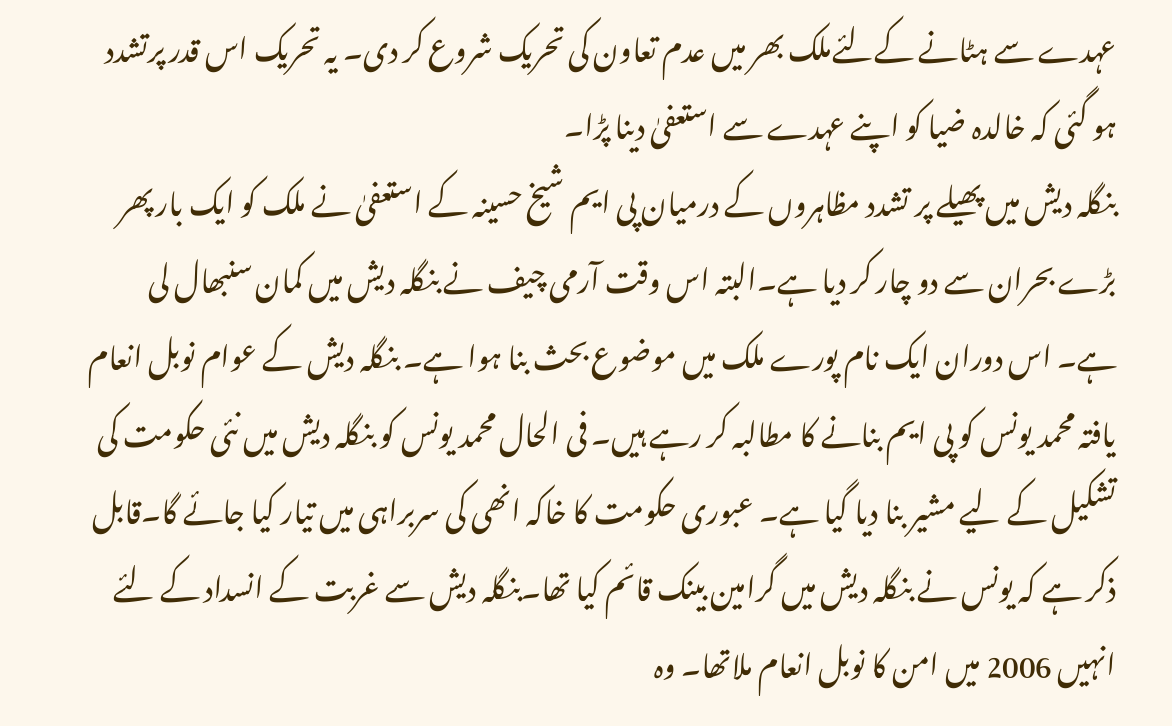عہدے سے ہٹانے کےلئےملک بھر میں عدم تعاون کی تحریک شروع کر دی۔ یہ تحریک اس قدر پرتشدد ہو گئی کہ خالدہ ضیا کو اپنے عہدے سے استعفیٰ دینا پڑا۔
بنگلہ دیش میں پھیلے پر تشدد مظاہروں کے درمیان پی ایم شیخ حسینہ کے استعفیٰ نے ملک کو ایک بار پھر بڑے بحران سے دو چار کر دیا ہے۔البتہ اس وقت آرمی چیف نے بنگلہ دیش میں کمان سنبھال لی ہے۔ اس دوران ایک نام پورے ملک میں موضوع بحث بنا ہوا ہے۔ بنگلہ دیش کے عوام نوبل انعام یافتہ محمد یونس کو پی ایم بنانے کا مطالبہ کر رہے ہیں۔ فی الحال محمد یونس کو بنگلہ دیش میں نئی حکومت کی تشکیل کے لیے مشیر بنا دیا گیا ہے۔ عبوری حکومت کا خاکہ انھی کی سربراہی میں تیار کیا جائے گا۔قابل ذکر ہے کہ یونس نے بنگلہ دیش میں گرامین بینک قائم کیا تھا۔بنگلہ دیش سے غربت کے انسداد کے لئے انہیں 2006 میں امن کا نوبل انعام ملاتھا۔ وہ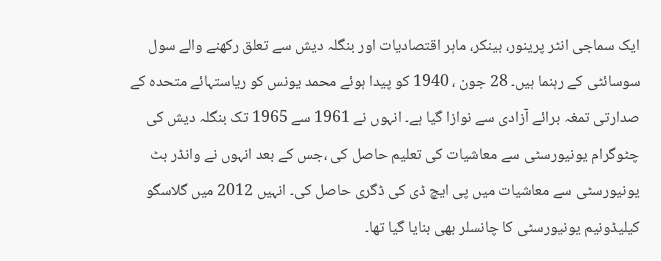ایک سماجی انٹر پرینور، بینکر، ماہر اقتصادیات اور بنگلہ دیش سے تعلق رکھنے والے سول سوسائٹی کے رہنما ہیں۔ 28 جون ، 1940 کو پیدا ہوئے محمد یونس کو ریاستہائے متحدہ کے صدارتی تمغہ برائے آزادی سے نوازا گیا ہے۔ انہوں نے 1961 سے 1965 تک بنگلہ دیش کی چٹوگرام یونیورسٹی سے معاشیات کی تعلیم حاصل کی ،جس کے بعد انہوں نے وانڈر بٹ یونیورسٹی سے معاشیات میں پی ایچ ڈی کی ڈگری حاصل کی۔ انہیں 2012 میں گلاسگو کیلیڈونیم یونیورسٹی کا چانسلر بھی بنایا گیا تھا۔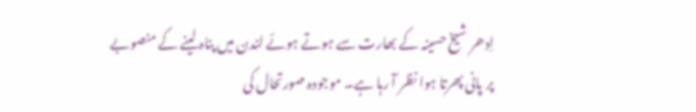اِدھر شیخ حسینہ کے بھارت سے ہوتے ہوئے لندن میں پناہ لینے کے منصوبے پر پانی پھرتا ہوا نظر آ رہا ہے۔ موجودہ صورتحال کی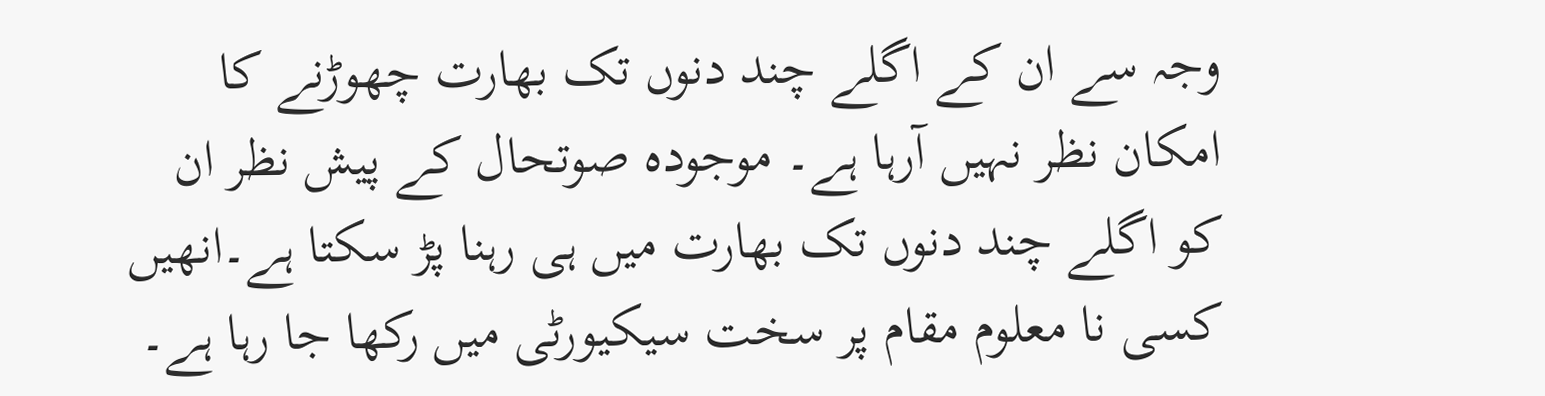وجہ سے ان کے اگلے چند دنوں تک بھارت چھوڑنے کا امکان نظر نہیں آرہا ہے۔ موجودہ صوتحال کے پیش نظر ان کو اگلے چند دنوں تک بھارت میں ہی رہنا پڑ سکتا ہے۔انھیں کسی نا معلوم مقام پر سخت سیکیورٹی میں رکھا جا رہا ہے۔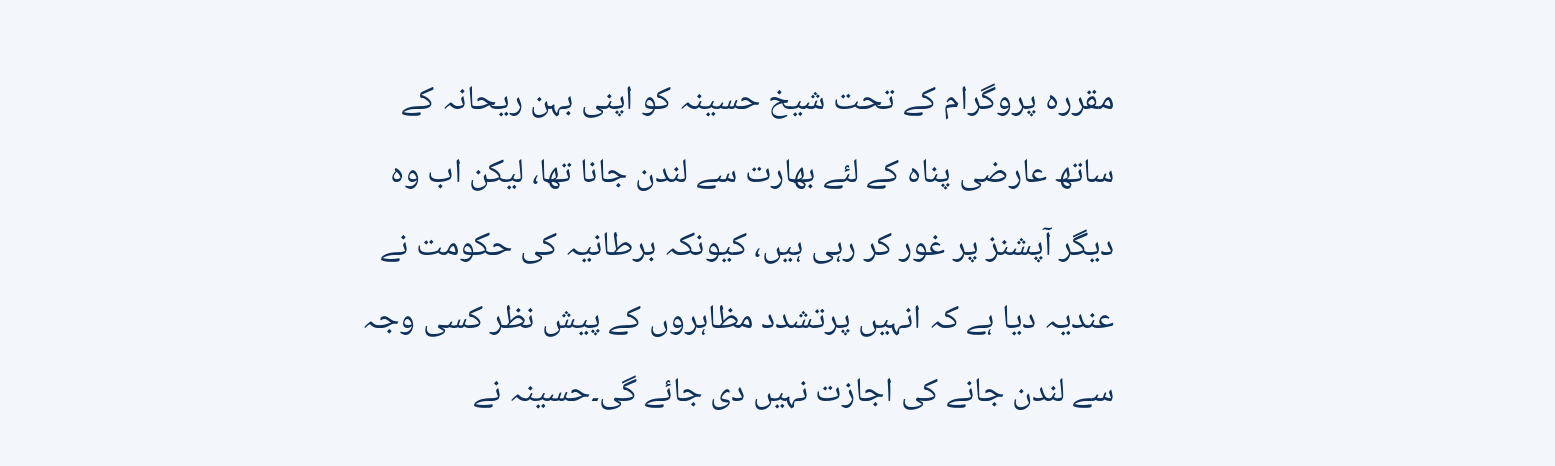مقررہ پروگرام کے تحت شیخ حسینہ کو اپنی بہن ریحانہ کے ساتھ عارضی پناہ کے لئے بھارت سے لندن جانا تھا، لیکن اب وہ دیگر آپشنز پر غور کر رہی ہیں، کیونکہ برطانیہ کی حکومت نے عندیہ دیا ہے کہ انہیں پرتشدد مظاہروں کے پیش نظر کسی وجہ سے لندن جانے کی اجازت نہیں دی جائے گی۔حسینہ نے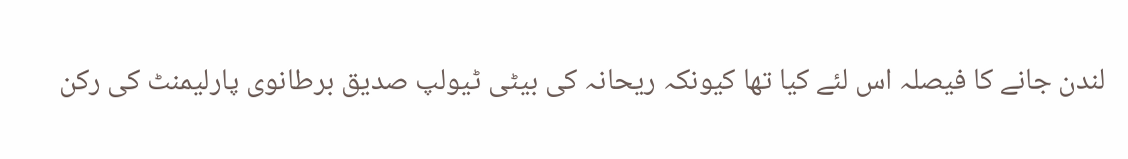لندن جانے کا فیصلہ اس لئے کیا تھا کیونکہ ریحانہ کی بیٹی ٹیولپ صدیق برطانوی پارلیمنٹ کی رکن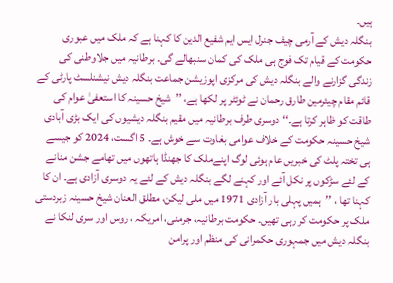ہیں۔
بنگلہ دیش کے آرمی چیف جنرل ایس ایم شفیع الدین کا کہنا ہے کہ ملک میں عبوری حکومت کے قیام تک فوج ہی ملک کی کمان سنبھالے گی۔ برطانیہ میں جلاوطنی کی زندگی گزارنے والے بنگلہ دیش کی مرکزی اپوزیشن جماعت بنگلہ دیش نیشنلسٹ پارٹی کے قائم مقام چیئرمین طارق رحمان نے ٹوئٹر پر لکھا ہے، ’’شیخ حسینہ کا استعفیٰ عوام کی طاقت کو ظاہر کرتا ہے۔‘‘ دوسری طرف برطانیہ میں مقیم بنگلہ دیشیوں کی ایک بڑی آبادی شیخ حسینہ حکومت کے خلاف عوامی بغاوت سے خوش ہے۔ 5 اگست، 2024 کو جیسے ہی تختہ پلٹ کی خبریں عام ہوئی لوگ اپنےملک کا جھنڈا ہاتھوں میں تھامے جشن منانے کے لئے سڑکوں پر نکل آئے اور کہنے لگے بنگلہ دیش کے لئے یہ دوسری آزادی ہے۔ ان کا کہنا تھا ، ’’ہمیں پہلی بار آزادی 1971 میں ملی لیکن، مطلق العنان شیخ حسینہ زبردستی ملک پر حکومت کر رہی تھیں۔ حکومت برطانیہ، جرمنی، امریکہ ، روس اور سری لنکا نے بنگلہ دیش میں جمہوری حکمرانی کی منظم اور پرامن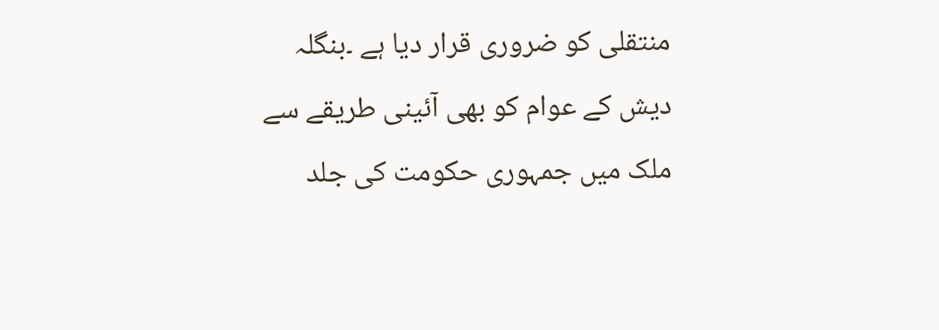منتقلی کو ضروری قرار دیا ہے ۔بنگلہ دیش کے عوام کو بھی آئینی طریقے سے ملک میں جمہوری حکومت کی جلد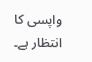واپسی کا انتظار ہے۔